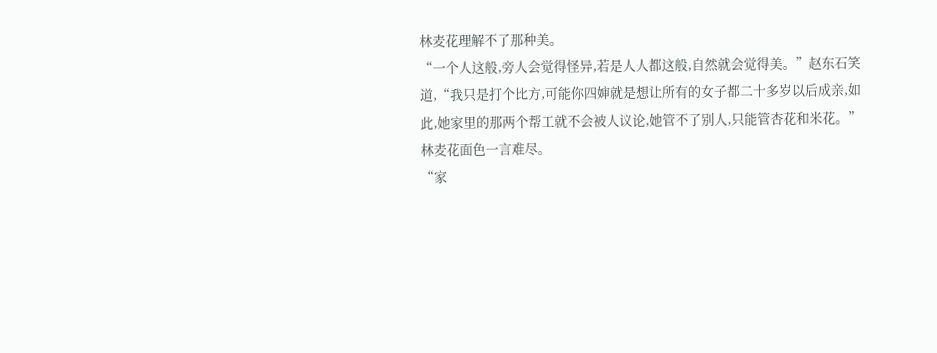林麦花理解不了那种美。
“一个人这般,旁人会觉得怪异,若是人人都这般,自然就会觉得美。”赵东石笑道,“我只是打个比方,可能你四婶就是想让所有的女子都二十多岁以后成亲,如此,她家里的那两个帮工就不会被人议论,她管不了别人,只能管杏花和米花。”
林麦花面色一言难尽。
“家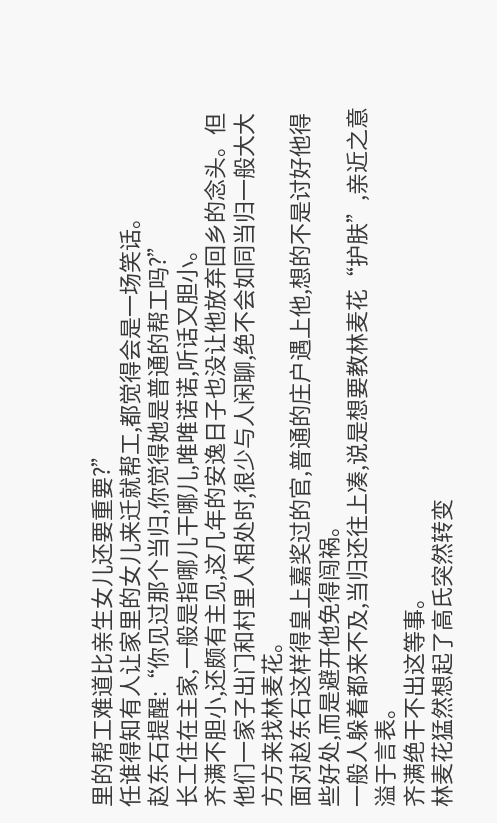里的帮工难道比亲生女儿还要重要?”
任谁得知有人让家里的女儿来迁就帮工,都觉得会是一场笑话。
赵东石提醒:“你见过那个当归,你觉得她是普通的帮工吗?”
长工住在主家,一般是指哪儿干哪儿,唯唯诺诺,听话又胆小。
齐满不胆小,还颇有主见,这几年的安逸日子也没让他放弃回乡的念头。但他们一家子出门和村里人相处时,很少与人闲聊,绝不会如同当归一般大大方方来找林麦花。
面对赵东石这样得皇上嘉奖过的官,普通的庄户遇上他,想的不是讨好他得些好处,而是避开他免得闯祸。
一般人躲着都来不及,当归还往上凑,说是想要教林麦花“护肤”,亲近之意溢于言表。
齐满绝干不出这等事。
林麦花猛然想起了高氏突然转变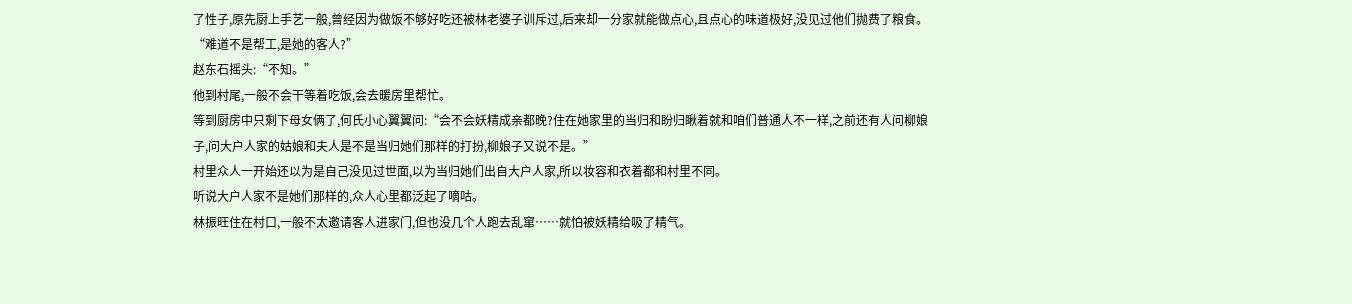了性子,原先厨上手艺一般,曾经因为做饭不够好吃还被林老婆子训斥过,后来却一分家就能做点心,且点心的味道极好,没见过他们抛费了粮食。
“难道不是帮工,是她的客人?”
赵东石摇头:“不知。”
他到村尾,一般不会干等着吃饭,会去暖房里帮忙。
等到厨房中只剩下母女俩了,何氏小心翼翼问:“会不会妖精成亲都晚?住在她家里的当归和盼归瞅着就和咱们普通人不一样,之前还有人问柳娘子,问大户人家的姑娘和夫人是不是当归她们那样的打扮,柳娘子又说不是。”
村里众人一开始还以为是自己没见过世面,以为当归她们出自大户人家,所以妆容和衣着都和村里不同。
听说大户人家不是她们那样的,众人心里都泛起了嘀咕。
林振旺住在村口,一般不太邀请客人进家门,但也没几个人跑去乱窜……就怕被妖精给吸了精气。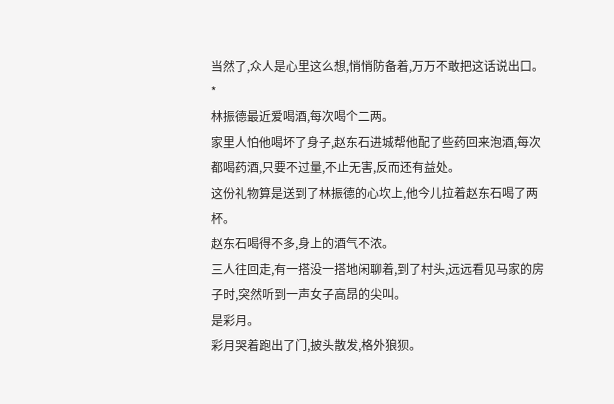当然了,众人是心里这么想,悄悄防备着,万万不敢把这话说出口。
*
林振德最近爱喝酒,每次喝个二两。
家里人怕他喝坏了身子,赵东石进城帮他配了些药回来泡酒,每次都喝药酒,只要不过量,不止无害,反而还有益处。
这份礼物算是送到了林振德的心坎上,他今儿拉着赵东石喝了两杯。
赵东石喝得不多,身上的酒气不浓。
三人往回走,有一搭没一搭地闲聊着,到了村头,远远看见马家的房子时,突然听到一声女子高昂的尖叫。
是彩月。
彩月哭着跑出了门,披头散发,格外狼狈。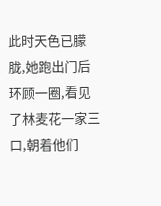此时天色已朦胧,她跑出门后环顾一圈,看见了林麦花一家三口,朝着他们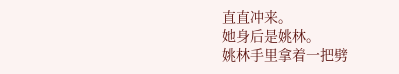直直冲来。
她身后是姚林。
姚林手里拿着一把劈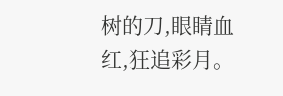树的刀,眼睛血红,狂追彩月。